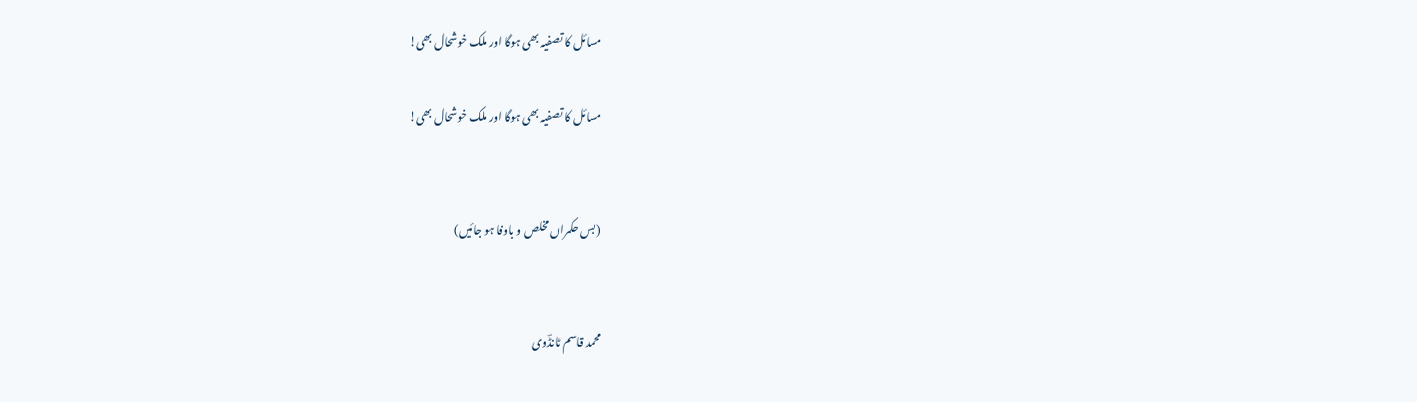مسائل کا تصفیہ بھی ہوگا اور ملک خوشحال بھی!

مسائل کا تصفیہ بھی ہوگا اور ملک خوشحال بھی!


(بس حکمراں مخلص و باوفا ہو جائیں)


محمد قاسم ٹانڈؔوی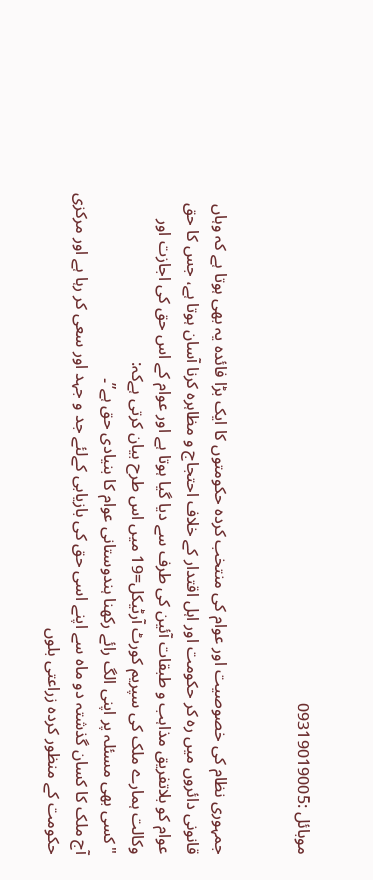موبائل :09319019005


جمہوری نظام کی خصوصیت اور عوام کی منتخب کردہ حکومتوں کا ایک بڑا فائدہ یہ بھی ہوتا ہے کہ وہاں قانونی دائروں میں رہ کر حکومت اور اہل اقتدار کے خلاف احتجاج و مظاہرہ کرنا آسان ہوتا ہے، جس کا حق عوام کو بلاتفریق مذاہب و طبقات آئین کی طرف سے دیا گیا ہوتا ہے اور عوام کے اس حق کی اجازت اور وکالت ہمارے ملک کی سپریم کورٹ آرٹیکل=19 میں اس طرح بیان کرتی ہےکہ:
"کسی بھی مسئلہ پر اپنی الگ رائے رکھنا ہندوستانی عوام کا بنیادی حق ہے”۔
آج ملک کا کسان گذشتہ دو ماہ سے اپنے اسی حق کی بازیابی کےلئے جد و جہد اور سعی کر رہا ہے اور مرکزی حکومت کے منظور کردہ زراعتی بلوں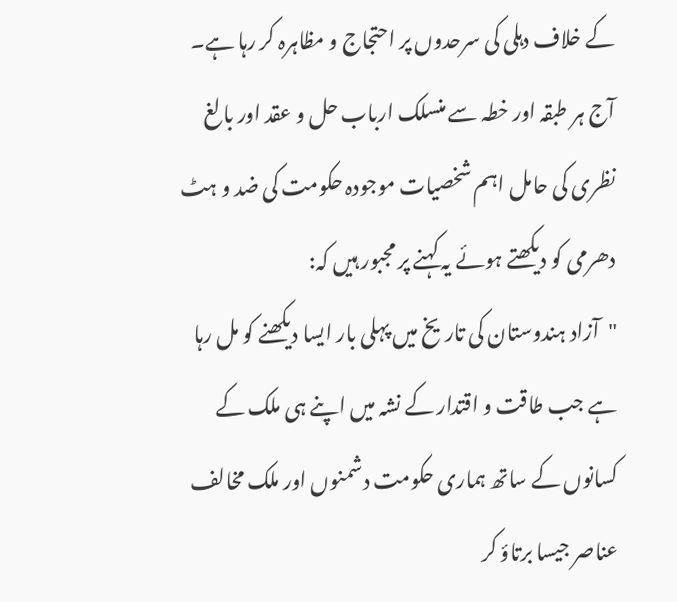کے خلاف دہلی کی سرحدوں پر احتجاج و مظاہرہ کر رہا ہے۔
آج ہر طبقہ اور خطہ سے منسلک ارباب حل و عقد اور بالغ نظری کی حامل اہم شخصیات موجودہ حکومت کی ضد و ہٹ دھرمی کو دیکھتے ہوئے یہ کہنے پر مجبور ہیں کہ:
"آزاد ہندوستان کی تاریخ میں پہلی بار ایسا دیکھنے کو مل رہا ہے جب طاقت و اقتدار کے نشہ میں اپنے ہی ملک کے کسانوں کے ساتھ ہماری حکومت دشمنوں اور ملک مخالف عناصر جیسا برتاؤ کر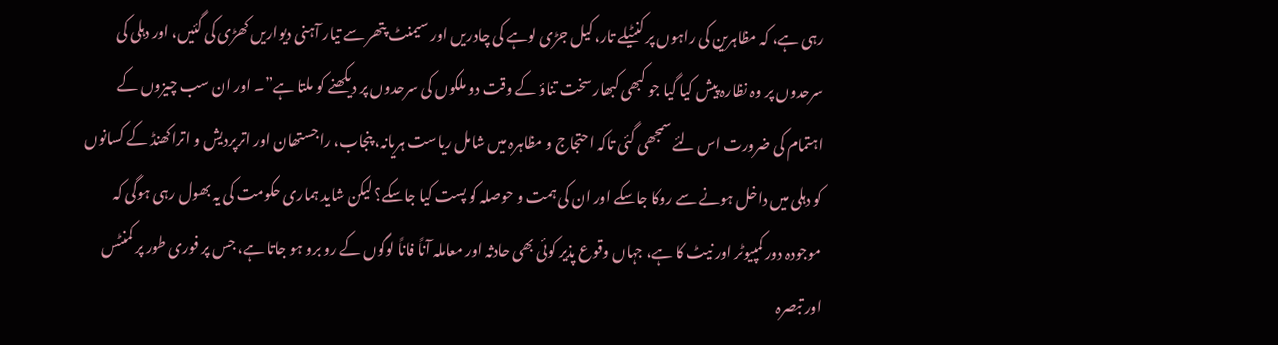رہی ہے، کہ مظاہرین کی راہوں پر کنٹیلے تار، کیل جڑی لوہے کی چادریں اور سیمنٹ پتھر سے تیار آہنی دیواریں کھڑی کی گئیں، اور دہلی کی سرحدوں پر وہ نظارہ پیش کیا گیا جو کبھی کبھار سخت تناؤ کے وقت دو ملکوں کی سرحدوں پر دیکھنے کو ملتا ہے”۔ اور ان سب چیزوں کے اہتمام کی ضرورت اس لئے سمجھی گئی تاکہ احتجاج و مظاہرہ میں شامل ریاست ہریانہ، پنجاب، راجستھان اور اترپردیش و اتراکھنڈ کے کسانوں کو دہلی میں داخل ہونے سے روکا جاسکے اور ان کی ہمت و حوصلہ کو پست کیا جاسکے؟ لیکن شاید ہماری حکومت کی یہ بھول رہی ہوگی کہ موجودہ دور کمپیوٹر اور نیٹ کا ہے، جہاں وقوع پذیر کوئی بھی حادثہ اور معاملہ آناً فاناً لوگوں کے رو برو ہو جاتا ہے، جس پر فوری طور پر کمنٹس اور تبصرہ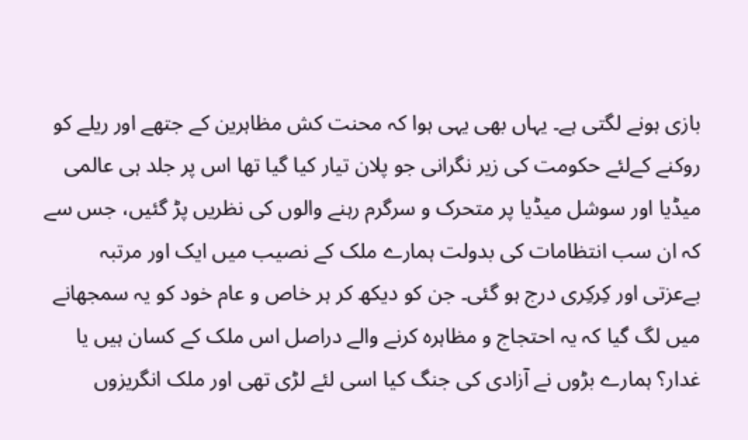بازی ہونے لگتی ہے۔ یہاں بھی یہی ہوا کہ محنت کش مظاہرین کے جتھے اور ریلے کو روکنے کےلئے حکومت کی زیر نگرانی جو پلان تیار کیا گیا تھا اس پر جلد ہی عالمی میڈیا اور سوشل میڈیا پر متحرک و سرگرم رہنے والوں کی نظریں پڑ گئیں، جس سے کہ ان سب انتظامات کی بدولت ہمارے ملک کے نصیب میں ایک اور مرتبہ بےعزتی اور کِرکِری درج ہو گئی۔ جن کو دیکھ کر ہر خاص و عام خود کو یہ سمجھانے میں لگ گیا کہ یہ احتجاج و مظاہرہ کرنے والے دراصل اس ملک کے کسان ہیں یا غدار؟ ہمارے بڑوں نے آزادی کی جنگ کیا اسی لئے لڑی تھی اور ملک انگریزوں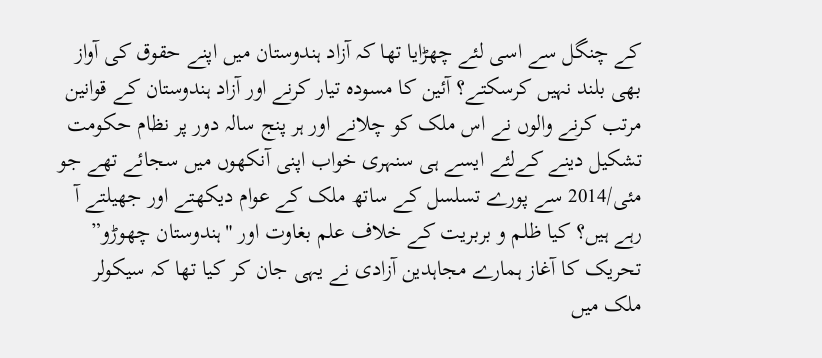کے چنگل سے اسی لئے چھڑایا تھا کہ آزاد ہندوستان میں اپنے حقوق کی آواز بھی بلند نہیں کرسکتے؟ آئین کا مسودہ تیار کرنے اور آزاد ہندوستان کے قوانین مرتب کرنے والوں نے اس ملک کو چلانے اور ہر پنج سالہ دور پر نظام حکومت تشکیل دینے کےلئے ایسے ہی سنہری خواب اپنی آنکھوں میں سجائے تھے جو مئی/2014 سے پورے تسلسل کے ساتھ ملک کے عوام دیکھتے اور جھیلتے آ رہے ہیں؟ کیا ظلم و بربریت کے خلاف علم بغاوت اور "ہندوستان چھوڑو” تحریک کا آغاز ہمارے مجاہدین آزادی نے یہی جان کر کیا تھا کہ سیکولر ملک میں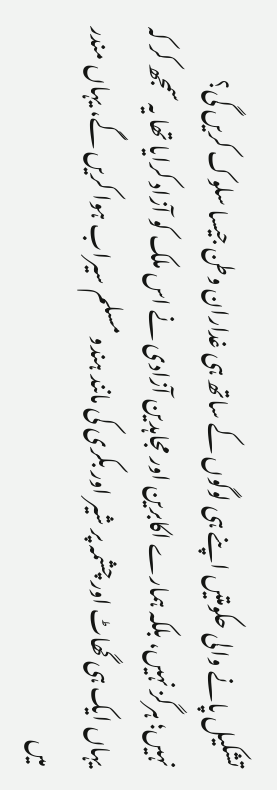تشکیل پانے والی حکومتیں اپنے ہی لوگوں کے ساتھ ہی غداران وطن جیسا سلوک کریں گی؟
نہیں؛ ہرگز نہیں، بلکہ ہمارے اکابرین اور مجاہدین آزادی نے اس ملک کو آزاد کرایا تھا یہ سمجھ کر کہ یہاں ایک ہی گھاٹ اور چشمہ پر شیر اور بکری کی مانند ہندو مسلم سیراب ہوا کریں گے، یہاں مندر میں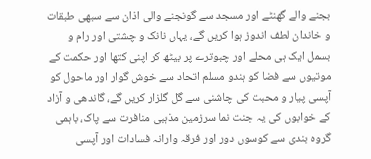بجنے والے گھنٹے اور مسجد سے گونجنے والی اذان سے سبھی طبقات و خاندان لطف اندوز ہوا کریں گے، یہاں نانک و چشتی اور رام و بسمل ایک ہی محلے اور چبوترے پر بیٹھ کر اپنی کتھا اور حکمت کے موتیوں سے فضا کو ہندو مسلم اتحاد سے خوش گوار اور ماحول کو آپسی پیار و محبت کی چاشنی سے گل گلزار کریں گے، گاندھی و آزاد کے خوابوں کی یہ جنت نما سرزمین مذہبی منافرت سے پاک، باہمی گروہ بندی سے کوسوں دور اور فرقہ وارانہ فسادات اور آپسی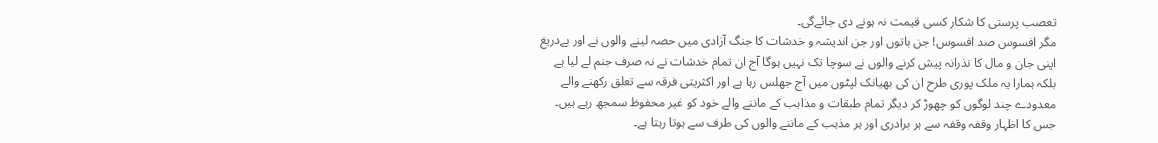تعصب پرستی کا شکار کسی قیمت نہ ہونے دی جائےگی۔
مگر افسوس صد افسوس! جن باتوں اور جن اندیشہ و خدشات کا جنگ آزادی میں حصہ لینے والوں نے اور بےدریغ اپنی جان و مال کا نذرانہ پیش کرنے والوں نے سوچا تک نہیں ہوگا آج ان تمام خدشات نے نہ صرف جنم لے لیا ہے بلکہ ہمارا یہ ملک پوری طرح ان کی بھیانک لپٹوں میں آج جھلس رہا ہے اور اکثریتی فرقہ سے تعلق رکھنے والے معدودے چند لوگوں کو چھوڑ کر دیگر تمام طبقات و مذاہب کے ماننے والے خود کو غیر محفوظ سمجھ رہے ہیں۔ جس کا اظہار وقفہ وقفہ سے ہر برادری اور ہر مذہب کے ماننے والوں کی طرف سے ہوتا رہتا ہے۔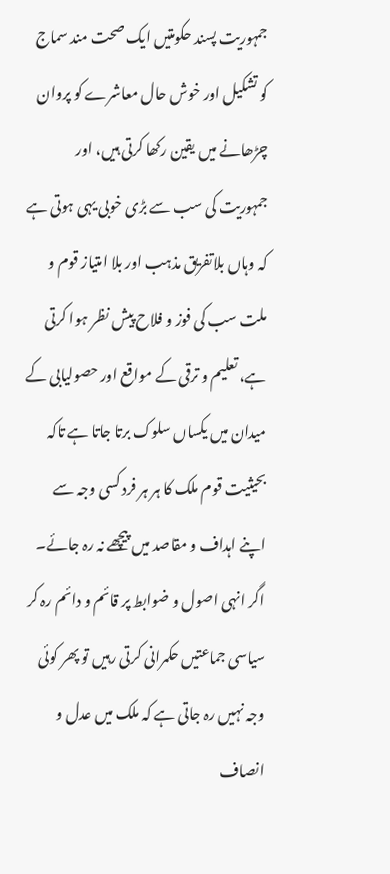جمہوریت پسند حکومتیں ایک صحت مند سماج کو تشکیل اور خوش حال معاشرے کو پروان چڑھانے میں یقین رکھا کرتی ہیں، اور جمہوریت کی سب سے بڑی خوبی یہی ہوتی ہے کہ وہاں بلاتفریق مذہب اور بلا امتیاز قوم و ملت سب کی فوز و فلاح پیش نظر ہوا کرتی ہے، تعلیم و ترقی کے مواقع اور حصولیابی کے میدان میں یکساں سلوک برتا جاتا ہے تاکہ بحیثیت قوم ملک کا ہر ہر فرد کسی وجہ سے اپنے اہداف و مقاصد میں پیچھے نہ رہ جائے۔ اگر انہی اصول و ضوابط پر قائم و دائم رہ کر سیاسی جماعتیں حکمرانی کرتی رہیں تو پھر کوئی وجہ نہیں رہ جاتی ہے کہ ملک میں عدل و انصاف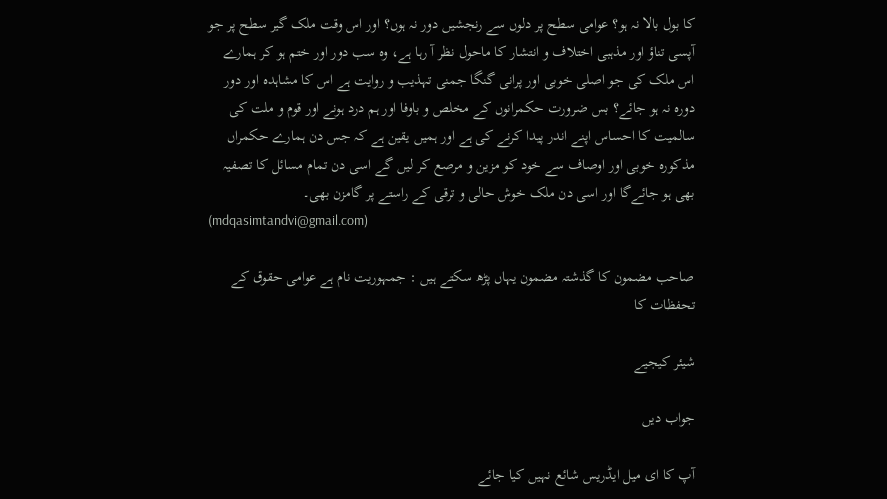کا بول بالا نہ ہو؟ عوامی سطح پر دلوں سے رنجشیں دور نہ ہوں؟ اور اس وقت ملک گیر سطح پر جو آپسی تناؤ اور مذہبی اختلاف و انتشار کا ماحول نظر آ رہا ہے، وہ سب دور اور ختم ہو کر ہمارے اس ملک کی جو اصلی خوبی اور پرانی گنگا جمنی تہذیب و روایت ہے اس کا مشاہدہ اور دور دورہ نہ ہو جائے؟ بس ضرورت حکمرانوں کے مخلص و باوفا اور ہم درد ہونے اور قوم و ملت کی سالمیت کا احساس اپنے اندر پیدا کرنے کی ہے اور ہمیں یقین ہے کہ جس دن ہمارے حکمراں مذکورہ خوبی اور اوصاف سے خود کو مزین و مرصع کر لیں گے اسی دن تمام مسائل کا تصفیہ بھی ہو جائےگا اور اسی دن ملک خوش حالی و ترقی کے راستے پر گامزن بھی۔
(mdqasimtandvi@gmail.com)

صاحب مضمون کا گذشتہ مضمون یہاں پڑھ سکتے ہیں : جمہوریت نام ہے عوامی حقوق کے تحفظات کا

شیئر کیجیے

جواب دیں

آپ کا ای میل ایڈریس شائع نہیں کیا جائے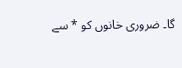گا۔ ضروری خانوں کو * سے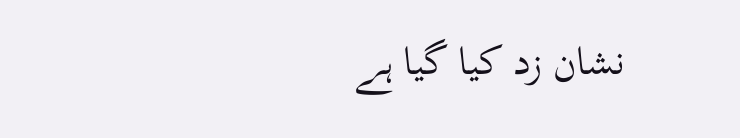نشان زد کیا گیا ہے